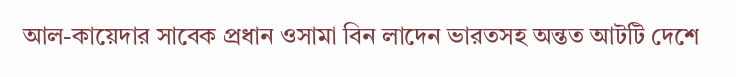আল-কায়েদার সাবেক প্রধান ওসামা বিন লাদেন ভারতসহ অন্তত আটটি দেশে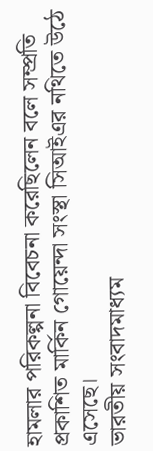হামলার পরিকল্পনা বিবেচনা করেছিলেন বলে সম্প্রতি প্রকাশিত মার্কিন গোয়েন্দা সংস্থা সিআইএর নথিতে উঠে এসেছে।
ভারতীয় সংবাদমাধ্যম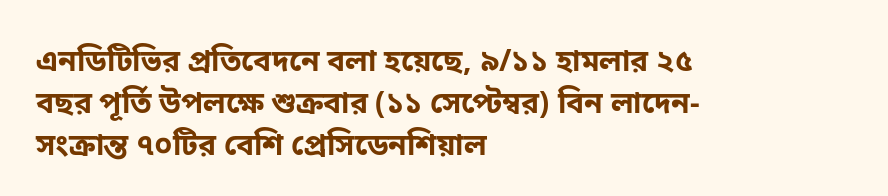এনডিটিভির প্রতিবেদনে বলা হয়েছে, ৯/১১ হামলার ২৫ বছর পূর্তি উপলক্ষে শুক্রবার (১১ সেপ্টেম্বর) বিন লাদেন-সংক্রান্ত ৭০টির বেশি প্রেসিডেনশিয়াল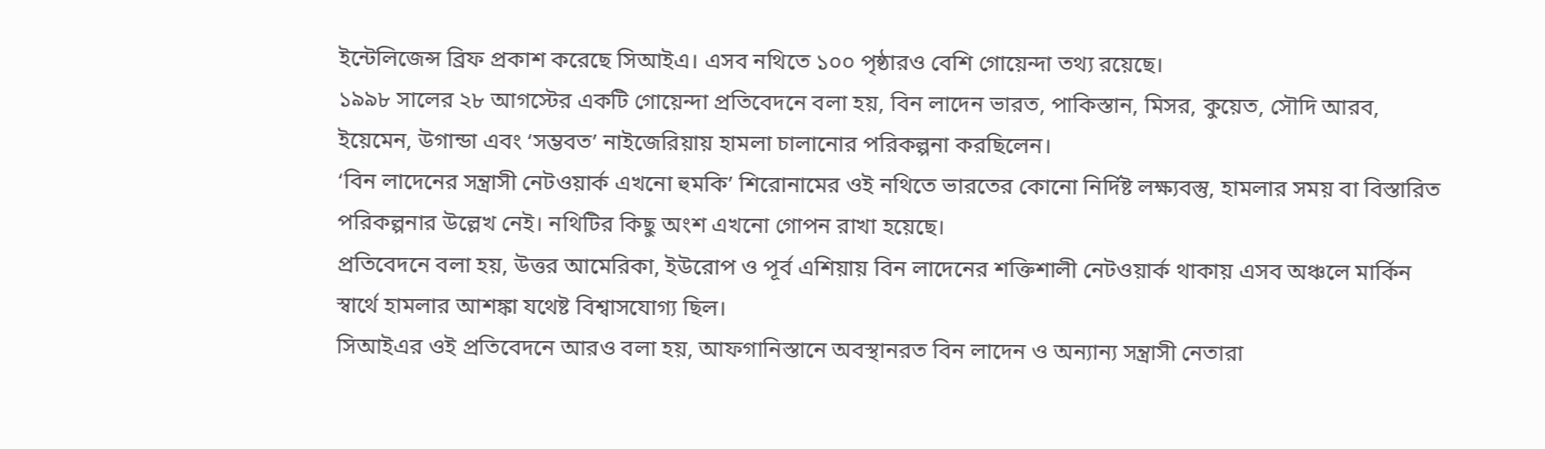ইন্টেলিজেন্স ব্রিফ প্রকাশ করেছে সিআইএ। এসব নথিতে ১০০ পৃষ্ঠারও বেশি গোয়েন্দা তথ্য রয়েছে।
১৯৯৮ সালের ২৮ আগস্টের একটি গোয়েন্দা প্রতিবেদনে বলা হয়, বিন লাদেন ভারত, পাকিস্তান, মিসর, কুয়েত, সৌদি আরব, ইয়েমেন, উগান্ডা এবং ‘সম্ভবত’ নাইজেরিয়ায় হামলা চালানোর পরিকল্পনা করছিলেন।
‘বিন লাদেনের সন্ত্রাসী নেটওয়ার্ক এখনো হুমকি’ শিরোনামের ওই নথিতে ভারতের কোনো নির্দিষ্ট লক্ষ্যবস্তু, হামলার সময় বা বিস্তারিত পরিকল্পনার উল্লেখ নেই। নথিটির কিছু অংশ এখনো গোপন রাখা হয়েছে।
প্রতিবেদনে বলা হয়, উত্তর আমেরিকা, ইউরোপ ও পূর্ব এশিয়ায় বিন লাদেনের শক্তিশালী নেটওয়ার্ক থাকায় এসব অঞ্চলে মার্কিন স্বার্থে হামলার আশঙ্কা যথেষ্ট বিশ্বাসযোগ্য ছিল।
সিআইএর ওই প্রতিবেদনে আরও বলা হয়, আফগানিস্তানে অবস্থানরত বিন লাদেন ও অন্যান্য সন্ত্রাসী নেতারা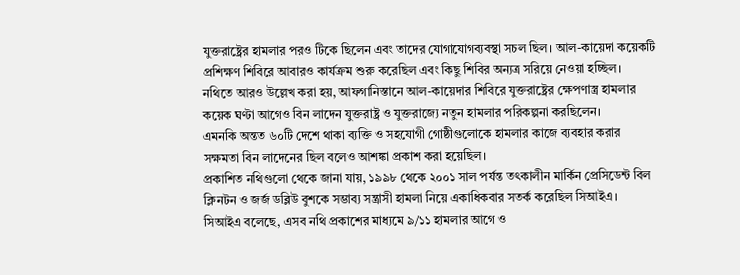যুক্তরাষ্ট্রের হামলার পরও টিকে ছিলেন এবং তাদের যোগাযোগব্যবস্থা সচল ছিল। আল-কায়েদা কয়েকটি প্রশিক্ষণ শিবিরে আবারও কার্যক্রম শুরু করেছিল এবং কিছু শিবির অন্যত্র সরিয়ে নেওয়া হচ্ছিল।
নথিতে আরও উল্লেখ করা হয়, আফগানিস্তানে আল-কায়েদার শিবিরে যুক্তরাষ্ট্রের ক্ষেপণাস্ত্র হামলার কয়েক ঘণ্টা আগেও বিন লাদেন যুক্তরাষ্ট্র ও যুক্তরাজ্যে নতুন হামলার পরিকল্পনা করছিলেন।
এমনকি অন্তত ৬০টি দেশে থাকা ব্যক্তি ও সহযোগী গোষ্ঠীগুলোকে হামলার কাজে ব্যবহার করার সক্ষমতা বিন লাদেনের ছিল বলেও আশঙ্কা প্রকাশ করা হয়েছিল।
প্রকাশিত নথিগুলো থেকে জানা যায়, ১৯৯৮ থেকে ২০০১ সাল পর্যন্ত তৎকালীন মার্কিন প্রেসিডেন্ট বিল ক্লিনটন ও জর্জ ডব্লিউ বুশকে সম্ভাব্য সন্ত্রাসী হামলা নিয়ে একাধিকবার সতর্ক করেছিল সিআইএ।
সিআইএ বলেছে, এসব নথি প্রকাশের মাধ্যমে ৯/১১ হামলার আগে ও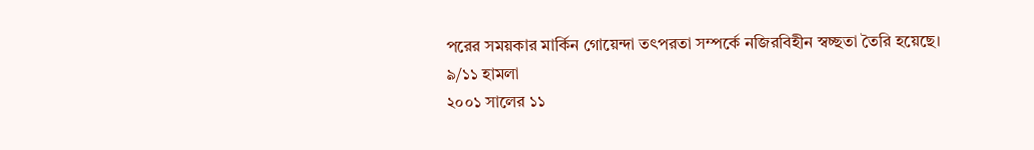পরের সময়কার মার্কিন গোয়েন্দা তৎপরতা সম্পর্কে নজিরবিহীন স্বচ্ছতা তৈরি হয়েছে।
৯/১১ হামলা
২০০১ সালের ১১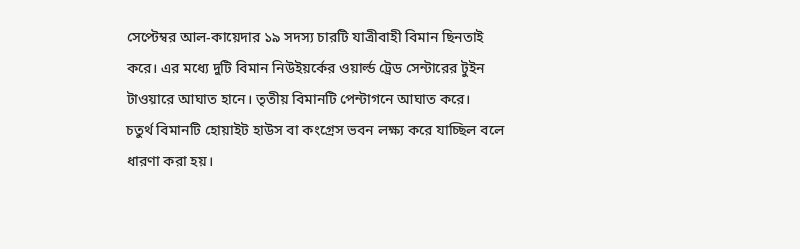সেপ্টেম্বর আল-কায়েদার ১৯ সদস্য চারটি যাত্রীবাহী বিমান ছিনতাই করে। এর মধ্যে দুটি বিমান নিউইয়র্কের ওয়ার্ল্ড ট্রেড সেন্টারের টুইন টাওয়ারে আঘাত হানে। তৃতীয় বিমানটি পেন্টাগনে আঘাত করে।
চতুর্থ বিমানটি হোয়াইট হাউস বা কংগ্রেস ভবন লক্ষ্য করে যাচ্ছিল বলে ধারণা করা হয়।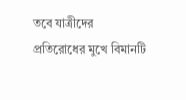তবে যাত্রীদের প্রতিরোধের মুখে বিমানটি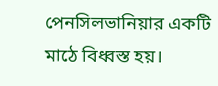পেনসিলভানিয়ার একটি মাঠে বিধ্বস্ত হয়।